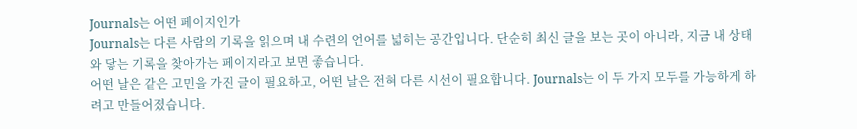Journals는 어떤 페이지인가
Journals는 다른 사람의 기록을 읽으며 내 수련의 언어를 넓히는 공간입니다. 단순히 최신 글을 보는 곳이 아니라, 지금 내 상태와 닿는 기록을 찾아가는 페이지라고 보면 좋습니다.
어떤 날은 같은 고민을 가진 글이 필요하고, 어떤 날은 전혀 다른 시선이 필요합니다. Journals는 이 두 가지 모두를 가능하게 하려고 만들어졌습니다.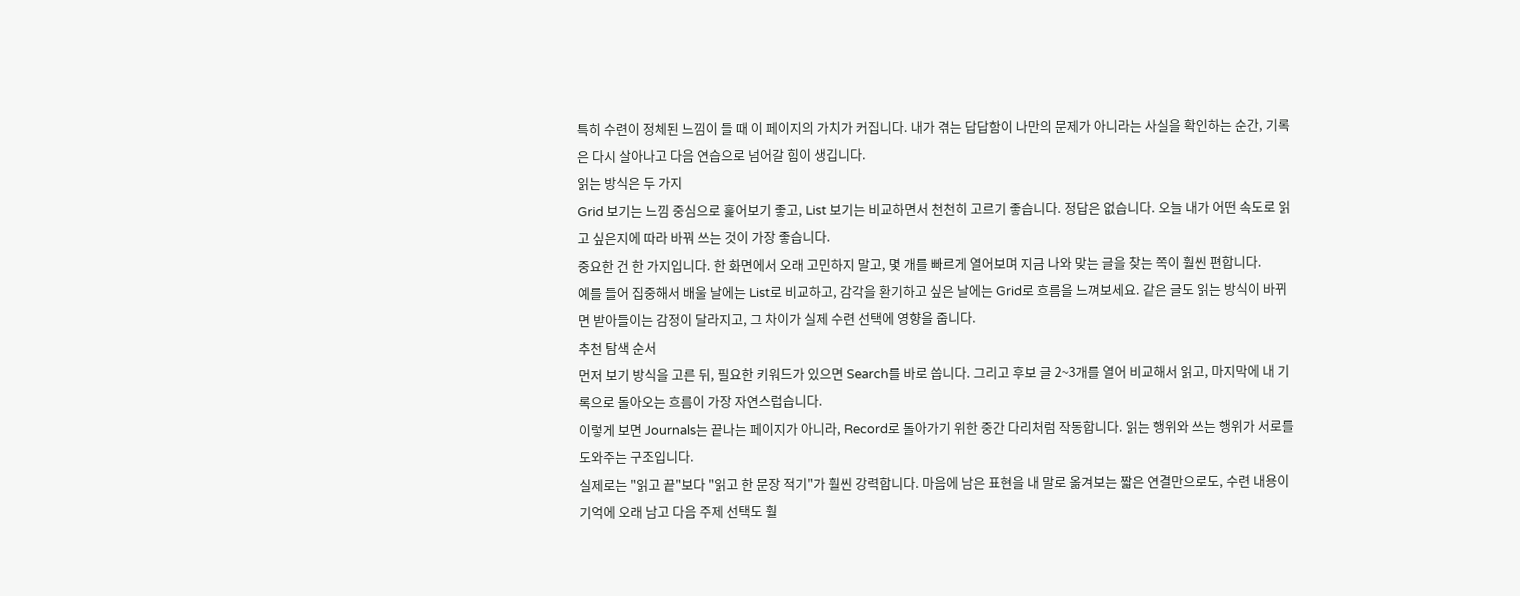특히 수련이 정체된 느낌이 들 때 이 페이지의 가치가 커집니다. 내가 겪는 답답함이 나만의 문제가 아니라는 사실을 확인하는 순간, 기록은 다시 살아나고 다음 연습으로 넘어갈 힘이 생깁니다.
읽는 방식은 두 가지
Grid 보기는 느낌 중심으로 훑어보기 좋고, List 보기는 비교하면서 천천히 고르기 좋습니다. 정답은 없습니다. 오늘 내가 어떤 속도로 읽고 싶은지에 따라 바꿔 쓰는 것이 가장 좋습니다.
중요한 건 한 가지입니다. 한 화면에서 오래 고민하지 말고, 몇 개를 빠르게 열어보며 지금 나와 맞는 글을 찾는 쪽이 훨씬 편합니다.
예를 들어 집중해서 배울 날에는 List로 비교하고, 감각을 환기하고 싶은 날에는 Grid로 흐름을 느껴보세요. 같은 글도 읽는 방식이 바뀌면 받아들이는 감정이 달라지고, 그 차이가 실제 수련 선택에 영향을 줍니다.
추천 탐색 순서
먼저 보기 방식을 고른 뒤, 필요한 키워드가 있으면 Search를 바로 씁니다. 그리고 후보 글 2~3개를 열어 비교해서 읽고, 마지막에 내 기록으로 돌아오는 흐름이 가장 자연스럽습니다.
이렇게 보면 Journals는 끝나는 페이지가 아니라, Record로 돌아가기 위한 중간 다리처럼 작동합니다. 읽는 행위와 쓰는 행위가 서로를 도와주는 구조입니다.
실제로는 "읽고 끝"보다 "읽고 한 문장 적기"가 훨씬 강력합니다. 마음에 남은 표현을 내 말로 옮겨보는 짧은 연결만으로도, 수련 내용이 기억에 오래 남고 다음 주제 선택도 훨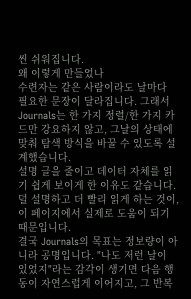씬 쉬워집니다.
왜 이렇게 만들었나
수련자는 같은 사람이라도 날마다 필요한 문장이 달라집니다. 그래서 Journals는 한 가지 정렬/한 가지 카드만 강요하지 않고, 그날의 상태에 맞춰 탐색 방식을 바꿀 수 있도록 설계했습니다.
설명 글을 줄이고 데이터 자체를 읽기 쉽게 보이게 한 이유도 같습니다. 덜 설명하고 더 빨리 읽게 하는 것이, 이 페이지에서 실제로 도움이 되기 때문입니다.
결국 Journals의 목표는 정보량이 아니라 공명입니다. "나도 저런 날이 있었지"라는 감각이 생기면 다음 행동이 자연스럽게 이어지고, 그 반복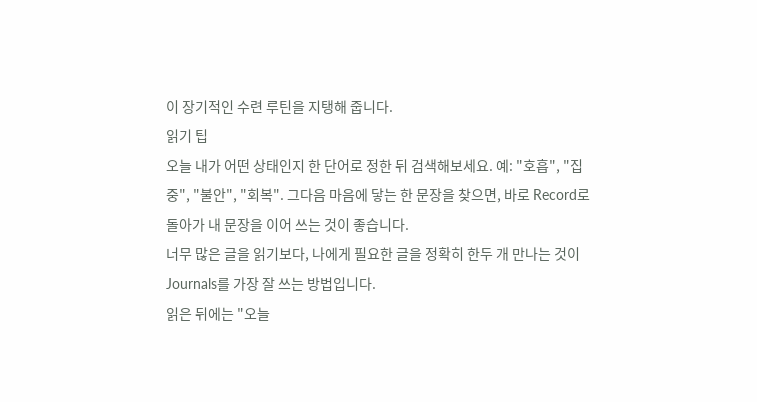이 장기적인 수련 루틴을 지탱해 줍니다.
읽기 팁
오늘 내가 어떤 상태인지 한 단어로 정한 뒤 검색해보세요. 예: "호흡", "집중", "불안", "회복". 그다음 마음에 닿는 한 문장을 찾으면, 바로 Record로 돌아가 내 문장을 이어 쓰는 것이 좋습니다.
너무 많은 글을 읽기보다, 나에게 필요한 글을 정확히 한두 개 만나는 것이 Journals를 가장 잘 쓰는 방법입니다.
읽은 뒤에는 "오늘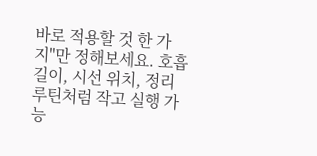바로 적용할 것 한 가지"만 정해보세요. 호흡 길이, 시선 위치, 정리 루틴처럼 작고 실행 가능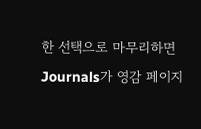한 선택으로 마무리하면 Journals가 영감 페이지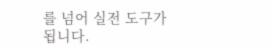를 넘어 실전 도구가 됩니다.